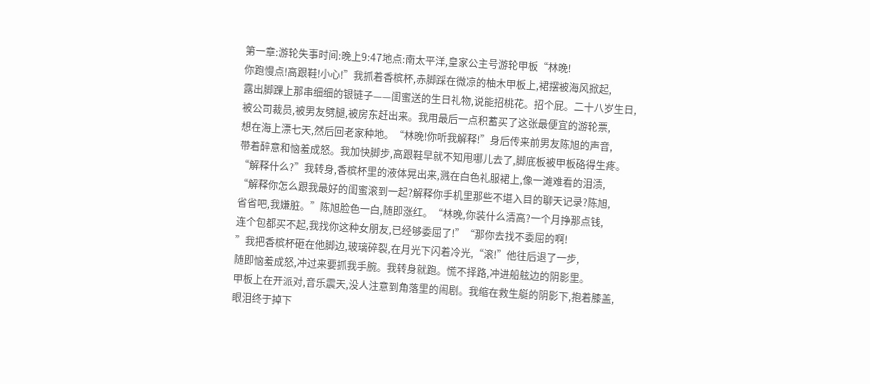第一章:游轮失事时间:晚上9:47地点:南太平洋,皇家公主号游轮甲板“林晚!
你跑慢点!高跟鞋!小心!”我抓着香槟杯,赤脚踩在微凉的柚木甲板上,裙摆被海风掀起,
露出脚踝上那串细细的银链子——闺蜜送的生日礼物,说能招桃花。招个屁。二十八岁生日,
被公司裁员,被男友劈腿,被房东赶出来。我用最后一点积蓄买了这张最便宜的游轮票,
想在海上漂七天,然后回老家种地。“林晚!你听我解释!”身后传来前男友陈旭的声音,
带着醉意和恼羞成怒。我加快脚步,高跟鞋早就不知甩哪儿去了,脚底板被甲板硌得生疼。
“解释什么?”我转身,香槟杯里的液体晃出来,溅在白色礼服裙上,像一滩难看的泪渍,
“解释你怎么跟我最好的闺蜜滚到一起?解释你手机里那些不堪入目的聊天记录?陈旭,
省省吧,我嫌脏。”陈旭脸色一白,随即涨红。“林晚,你装什么清高?一个月挣那点钱,
连个包都买不起,我找你这种女朋友,已经够委屈了!”“那你去找不委屈的啊!
”我把香槟杯砸在他脚边,玻璃碎裂,在月光下闪着冷光,“滚!”他往后退了一步,
随即恼羞成怒,冲过来要抓我手腕。我转身就跑。慌不择路,冲进船舷边的阴影里。
甲板上在开派对,音乐震天,没人注意到角落里的闹剧。我缩在救生艇的阴影下,抱着膝盖,
眼泪终于掉下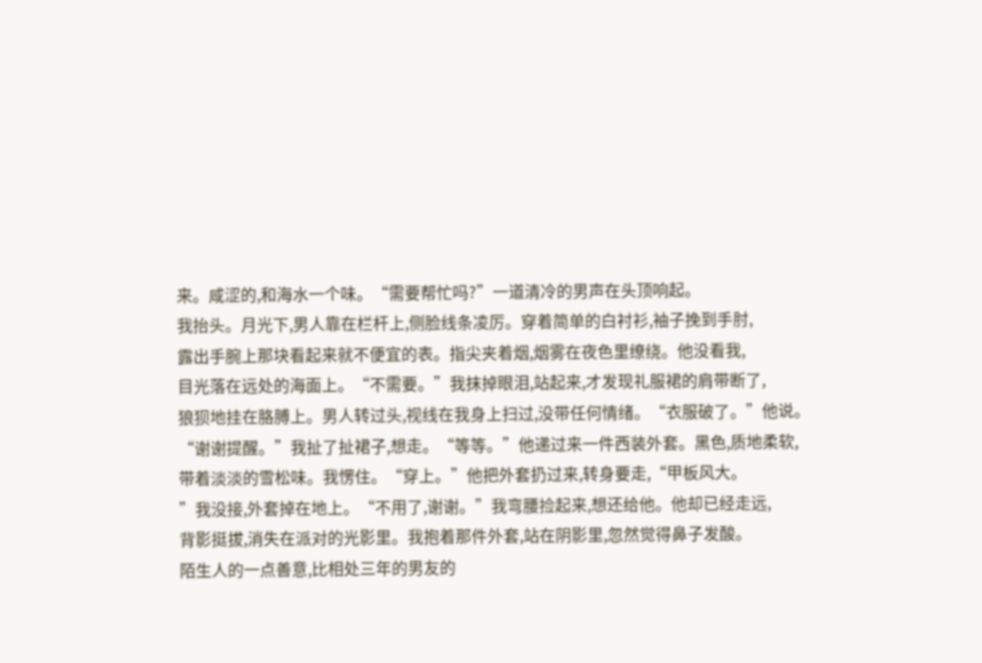来。咸涩的,和海水一个味。“需要帮忙吗?”一道清冷的男声在头顶响起。
我抬头。月光下,男人靠在栏杆上,侧脸线条凌厉。穿着简单的白衬衫,袖子挽到手肘,
露出手腕上那块看起来就不便宜的表。指尖夹着烟,烟雾在夜色里缭绕。他没看我,
目光落在远处的海面上。“不需要。”我抹掉眼泪,站起来,才发现礼服裙的肩带断了,
狼狈地挂在胳膊上。男人转过头,视线在我身上扫过,没带任何情绪。“衣服破了。”他说。
“谢谢提醒。”我扯了扯裙子,想走。“等等。”他递过来一件西装外套。黑色,质地柔软,
带着淡淡的雪松味。我愣住。“穿上。”他把外套扔过来,转身要走,“甲板风大。
”我没接,外套掉在地上。“不用了,谢谢。”我弯腰捡起来,想还给他。他却已经走远,
背影挺拔,消失在派对的光影里。我抱着那件外套,站在阴影里,忽然觉得鼻子发酸。
陌生人的一点善意,比相处三年的男友的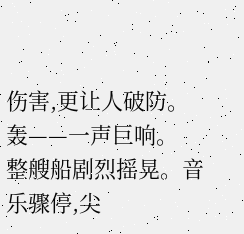伤害,更让人破防。轰——一声巨响。
整艘船剧烈摇晃。音乐骤停,尖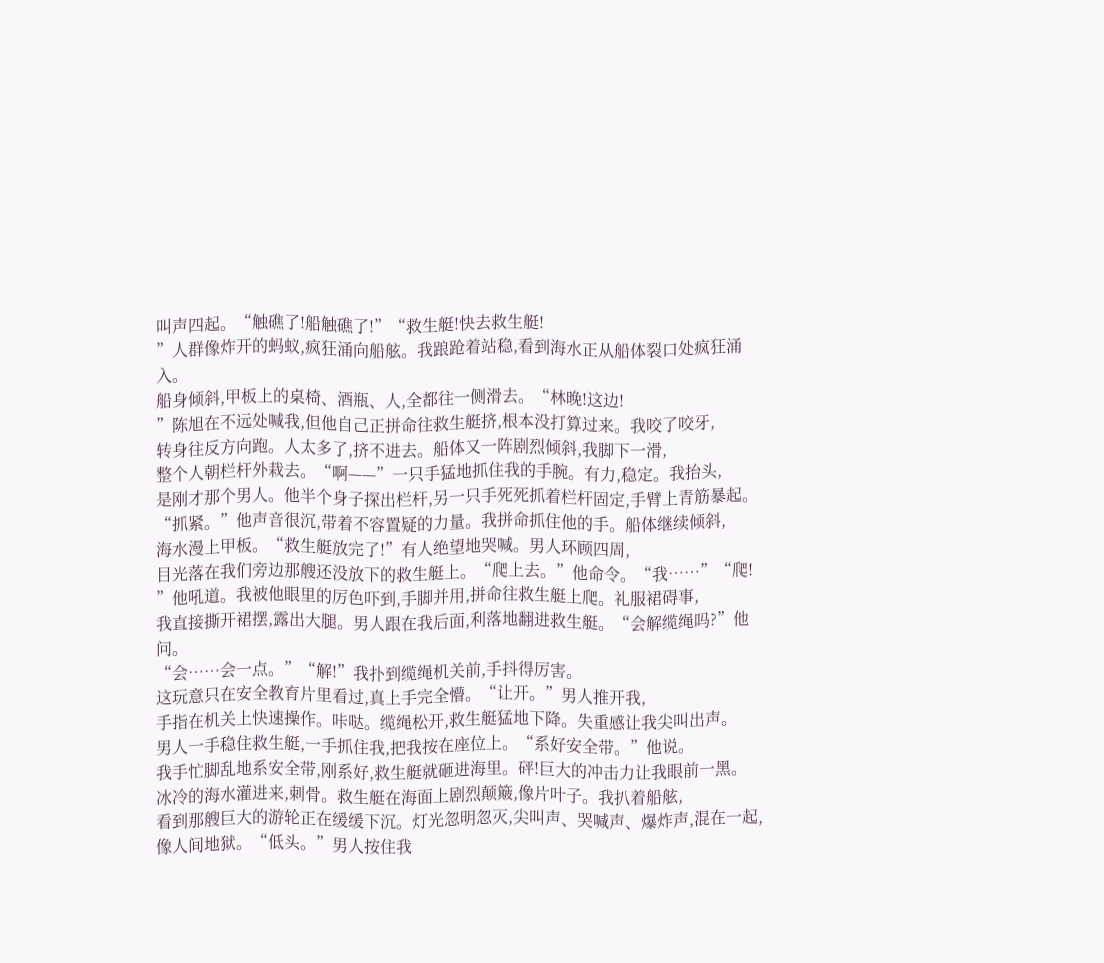叫声四起。“触礁了!船触礁了!”“救生艇!快去救生艇!
”人群像炸开的蚂蚁,疯狂涌向船舷。我踉跄着站稳,看到海水正从船体裂口处疯狂涌入。
船身倾斜,甲板上的桌椅、酒瓶、人,全都往一侧滑去。“林晚!这边!
”陈旭在不远处喊我,但他自己正拼命往救生艇挤,根本没打算过来。我咬了咬牙,
转身往反方向跑。人太多了,挤不进去。船体又一阵剧烈倾斜,我脚下一滑,
整个人朝栏杆外栽去。“啊——”一只手猛地抓住我的手腕。有力,稳定。我抬头,
是刚才那个男人。他半个身子探出栏杆,另一只手死死抓着栏杆固定,手臂上青筋暴起。
“抓紧。”他声音很沉,带着不容置疑的力量。我拼命抓住他的手。船体继续倾斜,
海水漫上甲板。“救生艇放完了!”有人绝望地哭喊。男人环顾四周,
目光落在我们旁边那艘还没放下的救生艇上。“爬上去。”他命令。“我……”“爬!
”他吼道。我被他眼里的厉色吓到,手脚并用,拼命往救生艇上爬。礼服裙碍事,
我直接撕开裙摆,露出大腿。男人跟在我后面,利落地翻进救生艇。“会解缆绳吗?”他问。
“会……会一点。”“解!”我扑到缆绳机关前,手抖得厉害。
这玩意只在安全教育片里看过,真上手完全懵。“让开。”男人推开我,
手指在机关上快速操作。咔哒。缆绳松开,救生艇猛地下降。失重感让我尖叫出声。
男人一手稳住救生艇,一手抓住我,把我按在座位上。“系好安全带。”他说。
我手忙脚乱地系安全带,刚系好,救生艇就砸进海里。砰!巨大的冲击力让我眼前一黑。
冰冷的海水灌进来,刺骨。救生艇在海面上剧烈颠簸,像片叶子。我扒着船舷,
看到那艘巨大的游轮正在缓缓下沉。灯光忽明忽灭,尖叫声、哭喊声、爆炸声,混在一起,
像人间地狱。“低头。”男人按住我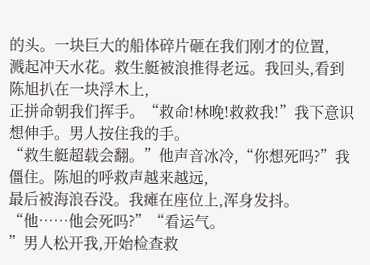的头。一块巨大的船体碎片砸在我们刚才的位置,
溅起冲天水花。救生艇被浪推得老远。我回头,看到陈旭扒在一块浮木上,
正拼命朝我们挥手。“救命!林晚!救救我!”我下意识想伸手。男人按住我的手。
“救生艇超载会翻。”他声音冰冷,“你想死吗?”我僵住。陈旭的呼救声越来越远,
最后被海浪吞没。我瘫在座位上,浑身发抖。“他……他会死吗?”“看运气。
”男人松开我,开始检查救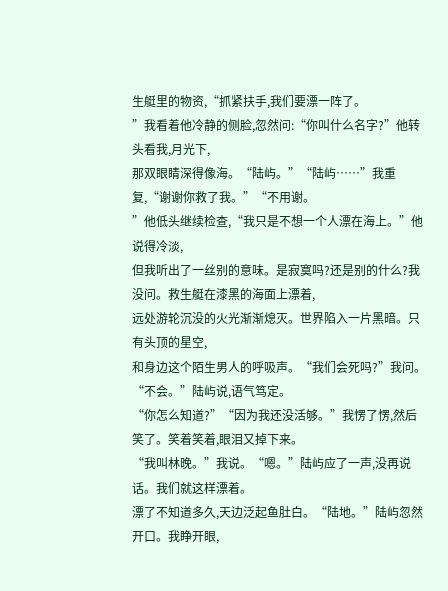生艇里的物资,“抓紧扶手,我们要漂一阵了。
”我看着他冷静的侧脸,忽然问:“你叫什么名字?”他转头看我,月光下,
那双眼睛深得像海。“陆屿。”“陆屿……”我重复,“谢谢你救了我。”“不用谢。
”他低头继续检查,“我只是不想一个人漂在海上。”他说得冷淡,
但我听出了一丝别的意味。是寂寞吗?还是别的什么?我没问。救生艇在漆黑的海面上漂着,
远处游轮沉没的火光渐渐熄灭。世界陷入一片黑暗。只有头顶的星空,
和身边这个陌生男人的呼吸声。“我们会死吗?”我问。“不会。”陆屿说,语气笃定。
“你怎么知道?”“因为我还没活够。”我愣了愣,然后笑了。笑着笑着,眼泪又掉下来。
“我叫林晚。”我说。“嗯。”陆屿应了一声,没再说话。我们就这样漂着。
漂了不知道多久,天边泛起鱼肚白。“陆地。”陆屿忽然开口。我睁开眼,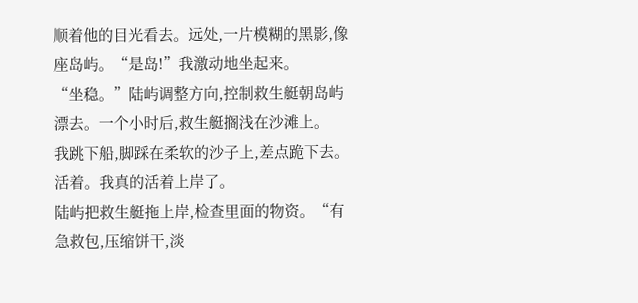顺着他的目光看去。远处,一片模糊的黑影,像座岛屿。“是岛!”我激动地坐起来。
“坐稳。”陆屿调整方向,控制救生艇朝岛屿漂去。一个小时后,救生艇搁浅在沙滩上。
我跳下船,脚踩在柔软的沙子上,差点跪下去。活着。我真的活着上岸了。
陆屿把救生艇拖上岸,检查里面的物资。“有急救包,压缩饼干,淡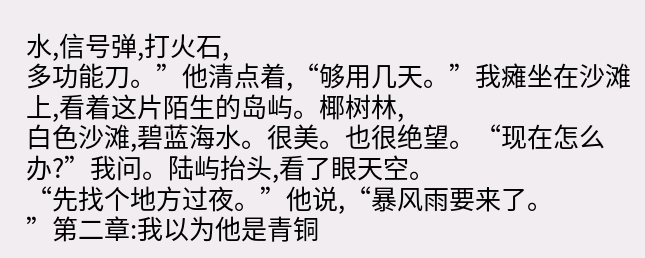水,信号弹,打火石,
多功能刀。”他清点着,“够用几天。”我瘫坐在沙滩上,看着这片陌生的岛屿。椰树林,
白色沙滩,碧蓝海水。很美。也很绝望。“现在怎么办?”我问。陆屿抬头,看了眼天空。
“先找个地方过夜。”他说,“暴风雨要来了。
”第二章:我以为他是青铜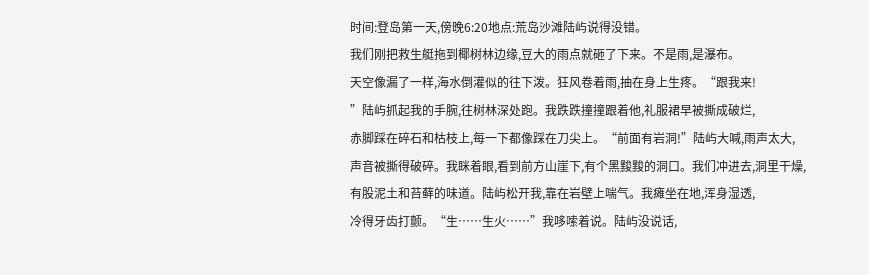时间:登岛第一天,傍晚6:20地点:荒岛沙滩陆屿说得没错。
我们刚把救生艇拖到椰树林边缘,豆大的雨点就砸了下来。不是雨,是瀑布。
天空像漏了一样,海水倒灌似的往下泼。狂风卷着雨,抽在身上生疼。“跟我来!
”陆屿抓起我的手腕,往树林深处跑。我跌跌撞撞跟着他,礼服裙早被撕成破烂,
赤脚踩在碎石和枯枝上,每一下都像踩在刀尖上。“前面有岩洞!”陆屿大喊,雨声太大,
声音被撕得破碎。我眯着眼,看到前方山崖下,有个黑黢黢的洞口。我们冲进去,洞里干燥,
有股泥土和苔藓的味道。陆屿松开我,靠在岩壁上喘气。我瘫坐在地,浑身湿透,
冷得牙齿打颤。“生……生火……”我哆嗦着说。陆屿没说话,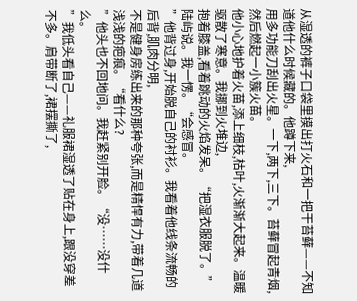从湿透的裤子口袋里摸出打火石和一把干苔藓——不知道他什么时候藏的。他蹲下来,
用多功能刀刮出火星。一下,两下,三下。苔藓冒起青烟,然后燃起一小簇火苗。
他小心地护着火苗,添上细枝,枯叶,火渐渐大起来。温暖驱散了寒意。我挪到火堆边,
抱着膝盖,看着跳动的火焰发呆。“把湿衣服脱了。”陆屿说。我一愣。“会感冒。
”他背过身,开始脱自己的衬衫。我看着他线条流畅的后背,肌肉分明,
不是健身房练出来的那种夸张,而是精悍有力,带着几道浅浅的疤痕。“看什么?
”他头也不回地问。我赶紧别开脸。“没……没什么。
”我低头看自己——礼服裙湿透了贴在身上,跟没穿差不多。肩带断了,裙摆撕了,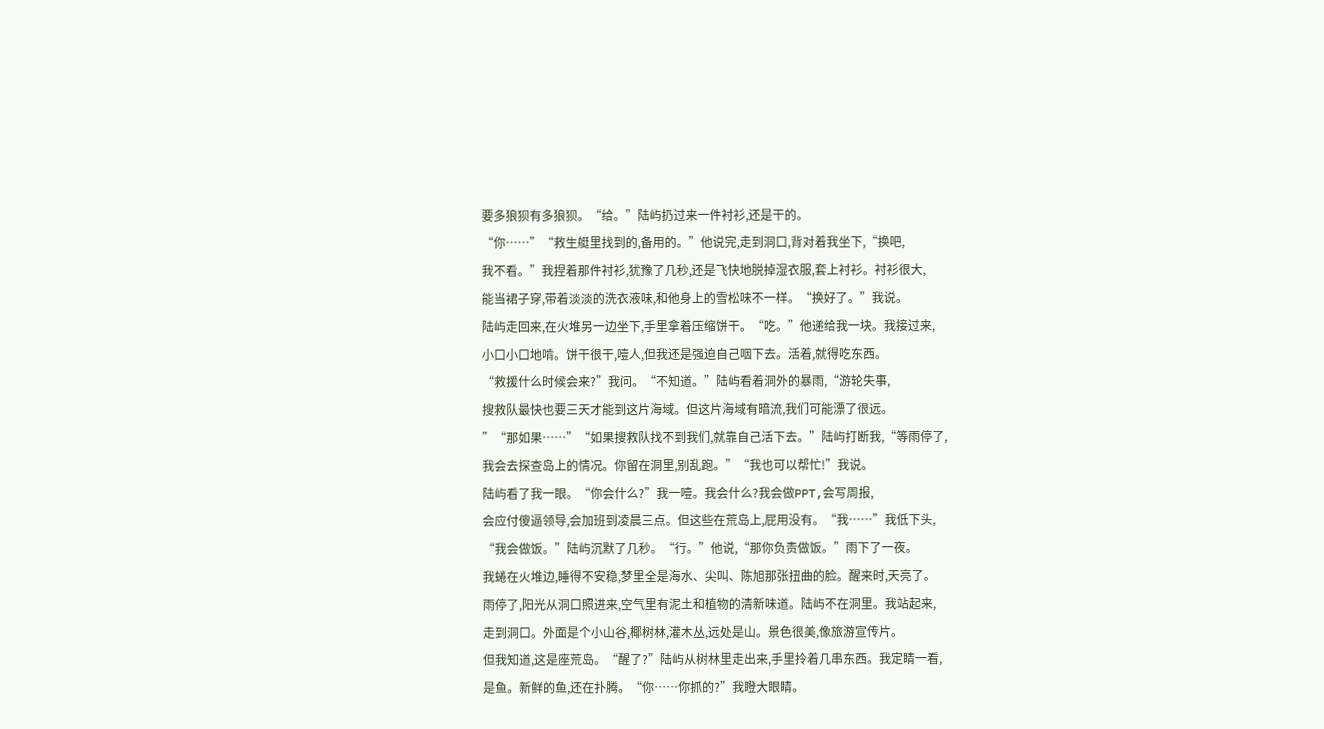要多狼狈有多狼狈。“给。”陆屿扔过来一件衬衫,还是干的。
“你……”“救生艇里找到的,备用的。”他说完,走到洞口,背对着我坐下,“换吧,
我不看。”我捏着那件衬衫,犹豫了几秒,还是飞快地脱掉湿衣服,套上衬衫。衬衫很大,
能当裙子穿,带着淡淡的洗衣液味,和他身上的雪松味不一样。“换好了。”我说。
陆屿走回来,在火堆另一边坐下,手里拿着压缩饼干。“吃。”他递给我一块。我接过来,
小口小口地啃。饼干很干,噎人,但我还是强迫自己咽下去。活着,就得吃东西。
“救援什么时候会来?”我问。“不知道。”陆屿看着洞外的暴雨,“游轮失事,
搜救队最快也要三天才能到这片海域。但这片海域有暗流,我们可能漂了很远。
”“那如果……”“如果搜救队找不到我们,就靠自己活下去。”陆屿打断我,“等雨停了,
我会去探查岛上的情况。你留在洞里,别乱跑。”“我也可以帮忙!”我说。
陆屿看了我一眼。“你会什么?”我一噎。我会什么?我会做PPT,会写周报,
会应付傻逼领导,会加班到凌晨三点。但这些在荒岛上,屁用没有。“我……”我低下头,
“我会做饭。”陆屿沉默了几秒。“行。”他说,“那你负责做饭。”雨下了一夜。
我蜷在火堆边,睡得不安稳,梦里全是海水、尖叫、陈旭那张扭曲的脸。醒来时,天亮了。
雨停了,阳光从洞口照进来,空气里有泥土和植物的清新味道。陆屿不在洞里。我站起来,
走到洞口。外面是个小山谷,椰树林,灌木丛,远处是山。景色很美,像旅游宣传片。
但我知道,这是座荒岛。“醒了?”陆屿从树林里走出来,手里拎着几串东西。我定睛一看,
是鱼。新鲜的鱼,还在扑腾。“你……你抓的?”我瞪大眼睛。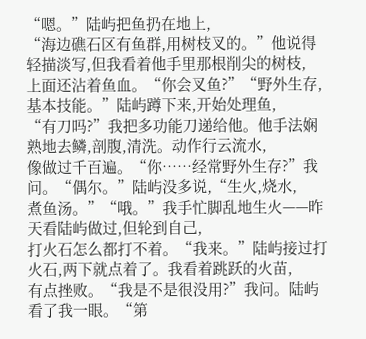“嗯。”陆屿把鱼扔在地上,
“海边礁石区有鱼群,用树枝叉的。”他说得轻描淡写,但我看着他手里那根削尖的树枝,
上面还沾着鱼血。“你会叉鱼?”“野外生存,基本技能。”陆屿蹲下来,开始处理鱼,
“有刀吗?”我把多功能刀递给他。他手法娴熟地去鳞,剖腹,清洗。动作行云流水,
像做过千百遍。“你……经常野外生存?”我问。“偶尔。”陆屿没多说,“生火,烧水,
煮鱼汤。”“哦。”我手忙脚乱地生火——昨天看陆屿做过,但轮到自己,
打火石怎么都打不着。“我来。”陆屿接过打火石,两下就点着了。我看着跳跃的火苗,
有点挫败。“我是不是很没用?”我问。陆屿看了我一眼。“第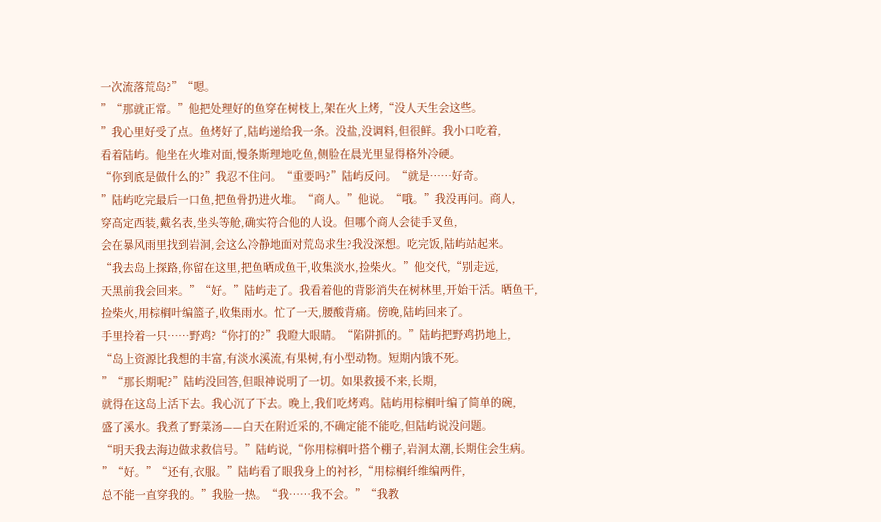一次流落荒岛?”“嗯。
”“那就正常。”他把处理好的鱼穿在树枝上,架在火上烤,“没人天生会这些。
”我心里好受了点。鱼烤好了,陆屿递给我一条。没盐,没调料,但很鲜。我小口吃着,
看着陆屿。他坐在火堆对面,慢条斯理地吃鱼,侧脸在晨光里显得格外冷硬。
“你到底是做什么的?”我忍不住问。“重要吗?”陆屿反问。“就是……好奇。
”陆屿吃完最后一口鱼,把鱼骨扔进火堆。“商人。”他说。“哦。”我没再问。商人,
穿高定西装,戴名表,坐头等舱,确实符合他的人设。但哪个商人会徒手叉鱼,
会在暴风雨里找到岩洞,会这么冷静地面对荒岛求生?我没深想。吃完饭,陆屿站起来。
“我去岛上探路,你留在这里,把鱼晒成鱼干,收集淡水,捡柴火。”他交代,“别走远,
天黑前我会回来。”“好。”陆屿走了。我看着他的背影消失在树林里,开始干活。晒鱼干,
捡柴火,用棕榈叶编篮子,收集雨水。忙了一天,腰酸背痛。傍晚,陆屿回来了。
手里拎着一只……野鸡?“你打的?”我瞪大眼睛。“陷阱抓的。”陆屿把野鸡扔地上,
“岛上资源比我想的丰富,有淡水溪流,有果树,有小型动物。短期内饿不死。
”“那长期呢?”陆屿没回答,但眼神说明了一切。如果救援不来,长期,
就得在这岛上活下去。我心沉了下去。晚上,我们吃烤鸡。陆屿用棕榈叶编了简单的碗,
盛了溪水。我煮了野菜汤——白天在附近采的,不确定能不能吃,但陆屿说没问题。
“明天我去海边做求救信号。”陆屿说,“你用棕榈叶搭个棚子,岩洞太潮,长期住会生病。
”“好。”“还有,衣服。”陆屿看了眼我身上的衬衫,“用棕榈纤维编两件,
总不能一直穿我的。”我脸一热。“我……我不会。”“我教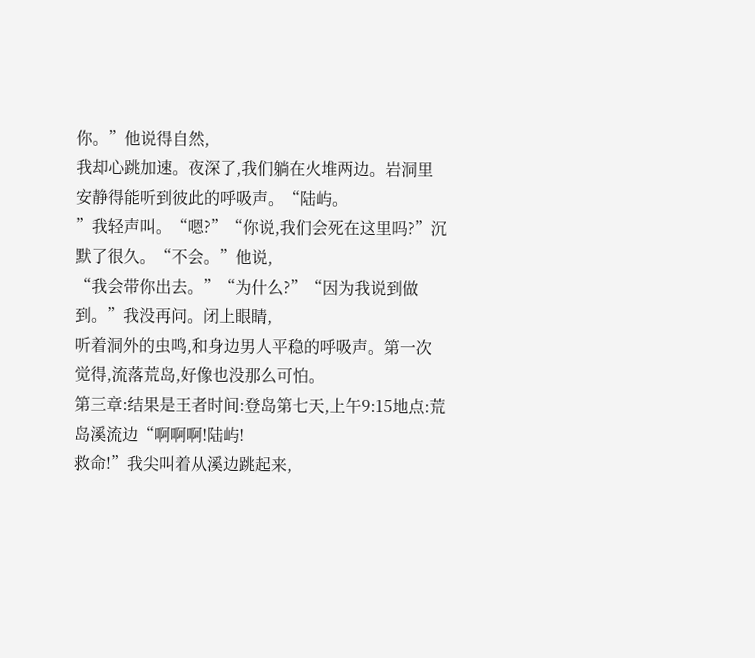你。”他说得自然,
我却心跳加速。夜深了,我们躺在火堆两边。岩洞里安静得能听到彼此的呼吸声。“陆屿。
”我轻声叫。“嗯?”“你说,我们会死在这里吗?”沉默了很久。“不会。”他说,
“我会带你出去。”“为什么?”“因为我说到做到。”我没再问。闭上眼睛,
听着洞外的虫鸣,和身边男人平稳的呼吸声。第一次觉得,流落荒岛,好像也没那么可怕。
第三章:结果是王者时间:登岛第七天,上午9:15地点:荒岛溪流边“啊啊啊!陆屿!
救命!”我尖叫着从溪边跳起来,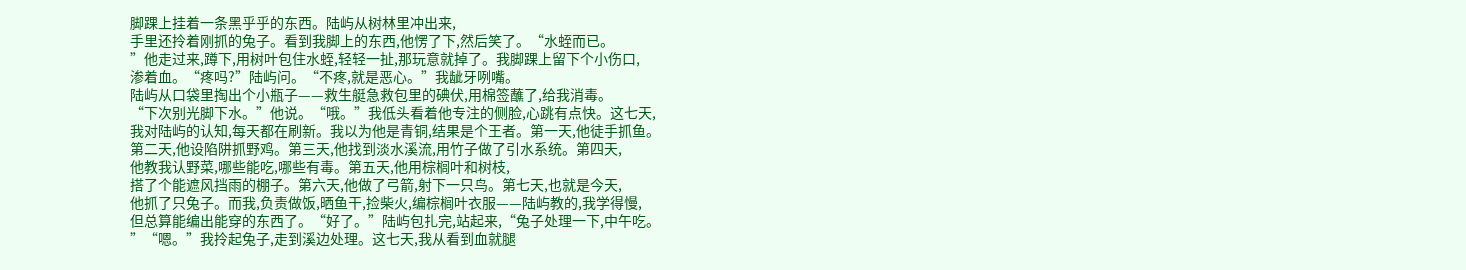脚踝上挂着一条黑乎乎的东西。陆屿从树林里冲出来,
手里还拎着刚抓的兔子。看到我脚上的东西,他愣了下,然后笑了。“水蛭而已。
”他走过来,蹲下,用树叶包住水蛭,轻轻一扯,那玩意就掉了。我脚踝上留下个小伤口,
渗着血。“疼吗?”陆屿问。“不疼,就是恶心。”我龇牙咧嘴。
陆屿从口袋里掏出个小瓶子——救生艇急救包里的碘伏,用棉签蘸了,给我消毒。
“下次别光脚下水。”他说。“哦。”我低头看着他专注的侧脸,心跳有点快。这七天,
我对陆屿的认知,每天都在刷新。我以为他是青铜,结果是个王者。第一天,他徒手抓鱼。
第二天,他设陷阱抓野鸡。第三天,他找到淡水溪流,用竹子做了引水系统。第四天,
他教我认野菜,哪些能吃,哪些有毒。第五天,他用棕榈叶和树枝,
搭了个能遮风挡雨的棚子。第六天,他做了弓箭,射下一只鸟。第七天,也就是今天,
他抓了只兔子。而我,负责做饭,晒鱼干,捡柴火,编棕榈叶衣服——陆屿教的,我学得慢,
但总算能编出能穿的东西了。“好了。”陆屿包扎完,站起来,“兔子处理一下,中午吃。
”“嗯。”我拎起兔子,走到溪边处理。这七天,我从看到血就腿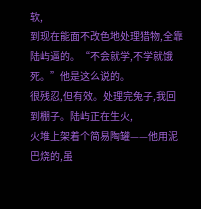软,
到现在能面不改色地处理猎物,全靠陆屿逼的。“不会就学,不学就饿死。”他是这么说的。
很残忍,但有效。处理完兔子,我回到棚子。陆屿正在生火,
火堆上架着个简易陶罐——他用泥巴烧的,虽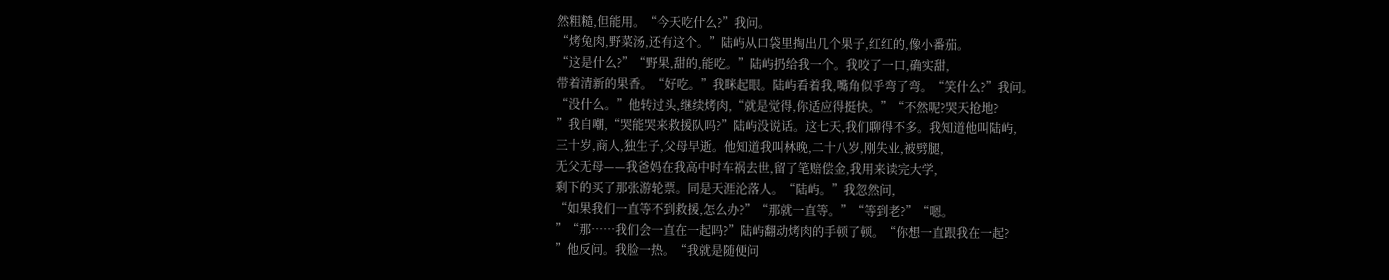然粗糙,但能用。“今天吃什么?”我问。
“烤兔肉,野菜汤,还有这个。”陆屿从口袋里掏出几个果子,红红的,像小番茄。
“这是什么?”“野果,甜的,能吃。”陆屿扔给我一个。我咬了一口,确实甜,
带着清新的果香。“好吃。”我眯起眼。陆屿看着我,嘴角似乎弯了弯。“笑什么?”我问。
“没什么。”他转过头,继续烤肉,“就是觉得,你适应得挺快。”“不然呢?哭天抢地?
”我自嘲,“哭能哭来救援队吗?”陆屿没说话。这七天,我们聊得不多。我知道他叫陆屿,
三十岁,商人,独生子,父母早逝。他知道我叫林晚,二十八岁,刚失业,被劈腿,
无父无母——我爸妈在我高中时车祸去世,留了笔赔偿金,我用来读完大学,
剩下的买了那张游轮票。同是天涯沦落人。“陆屿。”我忽然问,
“如果我们一直等不到救援,怎么办?”“那就一直等。”“等到老?”“嗯。
”“那……我们会一直在一起吗?”陆屿翻动烤肉的手顿了顿。“你想一直跟我在一起?
”他反问。我脸一热。“我就是随便问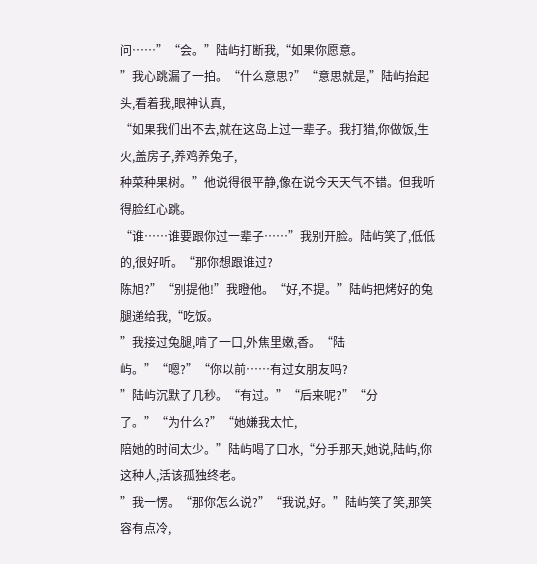问……”“会。”陆屿打断我,“如果你愿意。
”我心跳漏了一拍。“什么意思?”“意思就是,”陆屿抬起头,看着我,眼神认真,
“如果我们出不去,就在这岛上过一辈子。我打猎,你做饭,生火,盖房子,养鸡养兔子,
种菜种果树。”他说得很平静,像在说今天天气不错。但我听得脸红心跳。
“谁……谁要跟你过一辈子……”我别开脸。陆屿笑了,低低的,很好听。“那你想跟谁过?
陈旭?”“别提他!”我瞪他。“好,不提。”陆屿把烤好的兔腿递给我,“吃饭。
”我接过兔腿,啃了一口,外焦里嫩,香。“陆屿。”“嗯?”“你以前……有过女朋友吗?
”陆屿沉默了几秒。“有过。”“后来呢?”“分了。”“为什么?”“她嫌我太忙,
陪她的时间太少。”陆屿喝了口水,“分手那天,她说,陆屿,你这种人,活该孤独终老。
”我一愣。“那你怎么说?”“我说,好。”陆屿笑了笑,那笑容有点冷,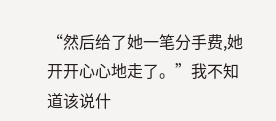“然后给了她一笔分手费,她开开心心地走了。”我不知道该说什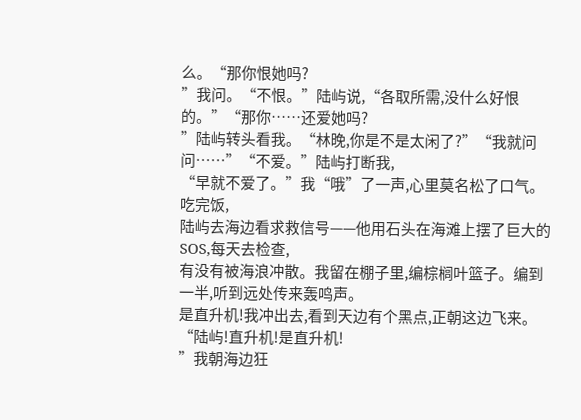么。“那你恨她吗?
”我问。“不恨。”陆屿说,“各取所需,没什么好恨的。”“那你……还爱她吗?
”陆屿转头看我。“林晚,你是不是太闲了?”“我就问问……”“不爱。”陆屿打断我,
“早就不爱了。”我“哦”了一声,心里莫名松了口气。吃完饭,
陆屿去海边看求救信号——他用石头在海滩上摆了巨大的SOS,每天去检查,
有没有被海浪冲散。我留在棚子里,编棕榈叶篮子。编到一半,听到远处传来轰鸣声。
是直升机!我冲出去,看到天边有个黑点,正朝这边飞来。“陆屿!直升机!是直升机!
”我朝海边狂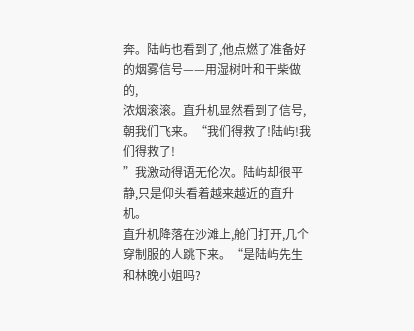奔。陆屿也看到了,他点燃了准备好的烟雾信号——用湿树叶和干柴做的,
浓烟滚滚。直升机显然看到了信号,朝我们飞来。“我们得救了!陆屿!我们得救了!
”我激动得语无伦次。陆屿却很平静,只是仰头看着越来越近的直升机。
直升机降落在沙滩上,舱门打开,几个穿制服的人跳下来。“是陆屿先生和林晚小姐吗?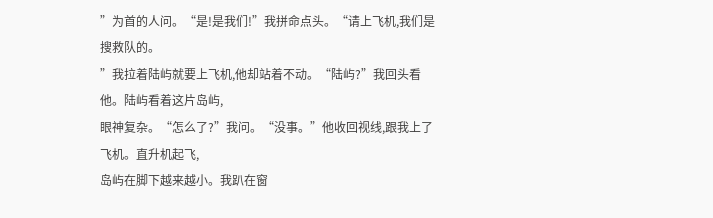”为首的人问。“是!是我们!”我拼命点头。“请上飞机,我们是搜救队的。
”我拉着陆屿就要上飞机,他却站着不动。“陆屿?”我回头看他。陆屿看着这片岛屿,
眼神复杂。“怎么了?”我问。“没事。”他收回视线,跟我上了飞机。直升机起飞,
岛屿在脚下越来越小。我趴在窗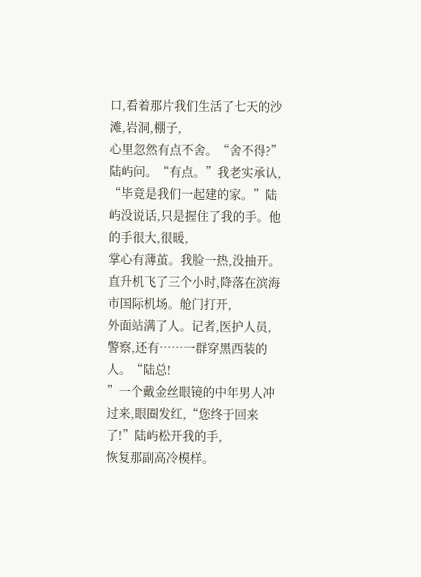口,看着那片我们生活了七天的沙滩,岩洞,棚子,
心里忽然有点不舍。“舍不得?”陆屿问。“有点。”我老实承认,
“毕竟是我们一起建的家。”陆屿没说话,只是握住了我的手。他的手很大,很暖,
掌心有薄茧。我脸一热,没抽开。直升机飞了三个小时,降落在滨海市国际机场。舱门打开,
外面站满了人。记者,医护人员,警察,还有……一群穿黑西装的人。“陆总!
”一个戴金丝眼镜的中年男人冲过来,眼圈发红,“您终于回来了!”陆屿松开我的手,
恢复那副高冷模样。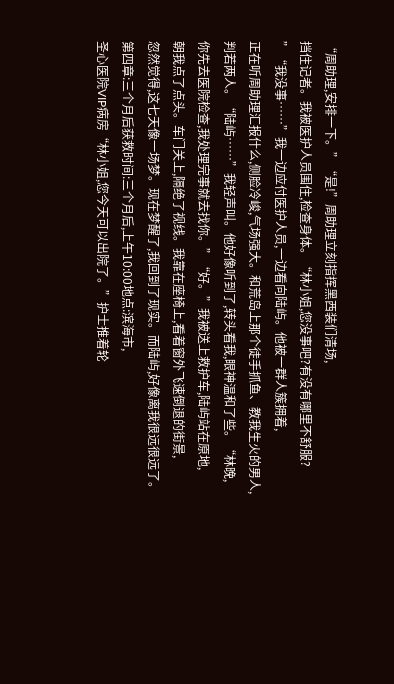“周助理,安排一下。”“是!”周助理立刻指挥黑西装们清场,
挡住记者。我被医护人员围住,检查身体。“林小姐,您没事吧?有没有哪里不舒服?
”“我没事……”我一边应付医护人员,一边看向陆屿。他被一群人簇拥着,
正在听周助理汇报什么,侧脸冷峻,气场强大。和荒岛上那个徒手抓鱼、教我生火的男人,
判若两人。“陆屿……”我轻声叫。他好像听到了,转头看我,眼神温和了些。“林晚,
你先去医院检查,我处理完事就去找你。”“好。”我被送上救护车,陆屿站在原地,
朝我点了点头。车门关上,隔绝了视线。我靠在座椅上,看着窗外飞速倒退的街景,
忽然觉得,这七天像一场梦。现在梦醒了,我回到了现实。而陆屿,好像离我很远很远了。
第四章:三个月后获救时间:三个月后,上午10:00地点:滨海市,
圣心医院VIP病房“林小姐,您今天可以出院了。”护士推着轮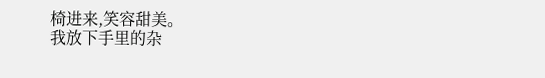椅进来,笑容甜美。
我放下手里的杂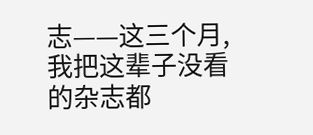志——这三个月,我把这辈子没看的杂志都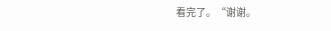看完了。“谢谢。